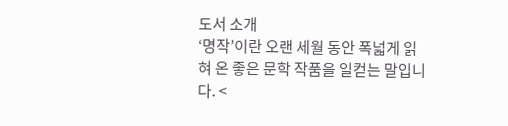도서 소개
‘명작’이란 오랜 세월 동안 폭넓게 읽혀 온 좋은 문학 작품을 일컫는 말입니다. <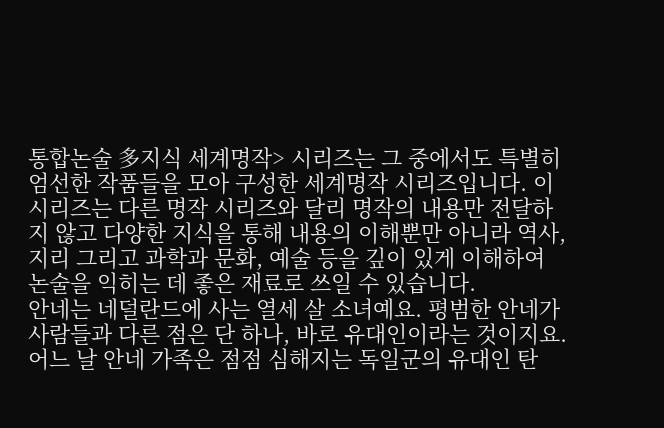통합논술 多지식 세계명작> 시리즈는 그 중에서도 특별히 엄선한 작품들을 모아 구성한 세계명작 시리즈입니다. 이 시리즈는 다른 명작 시리즈와 달리 명작의 내용만 전달하지 않고 다양한 지식을 통해 내용의 이해뿐만 아니라 역사, 지리 그리고 과학과 문화, 예술 등을 깊이 있게 이해하여 논술을 익히는 데 좋은 재료로 쓰일 수 있습니다.
안네는 네덜란드에 사는 열세 살 소녀예요. 평범한 안네가 사람들과 다른 점은 단 하나, 바로 유대인이라는 것이지요. 어느 날 안네 가족은 점점 심해지는 독일군의 유대인 탄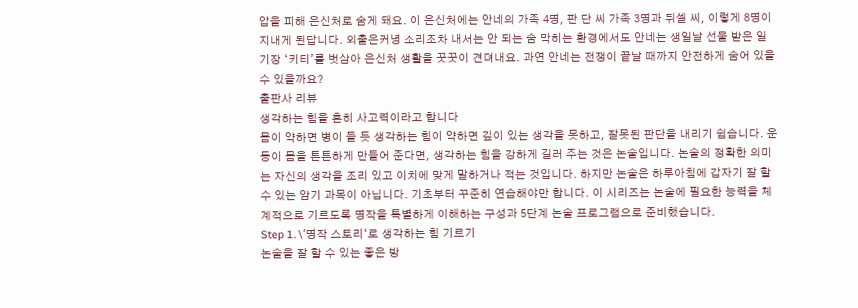압을 피해 은신처로 숨게 돼요. 이 은신처에는 안네의 가족 4명, 판 단 씨 가족 3명과 뒤셀 씨, 이렇게 8명이 지내게 된답니다. 외출은커녕 소리조차 내서는 안 되는 숨 막히는 환경에서도 안네는 생일날 선물 받은 일기장 ‘키티’를 벗삼아 은신처 생활을 꿋꿋이 견뎌내요. 과연 안네는 전쟁이 끝날 때까지 안전하게 숨어 있을 수 있을까요?
출판사 리뷰
생각하는 힘을 흔히 사고력이라고 합니다
몸이 약하면 병이 들 듯 생각하는 힘이 약하면 깊이 있는 생각을 못하고, 잘못된 판단을 내리기 쉽습니다. 운동이 몸을 튼튼하게 만들어 준다면, 생각하는 힘을 강하게 길러 주는 것은 논술입니다. 논술의 정확한 의미는 자신의 생각을 조리 있고 이치에 맞게 말하거나 적는 것입니다. 하지만 논술은 하루아침에 갑자기 잘 할 수 있는 암기 과목이 아닙니다. 기초부터 꾸준히 연습해야만 합니다. 이 시리즈는 논술에 필요한 능력을 체계적으로 기르도록 명작을 특별하게 이해하는 구성과 5단계 논술 프로그램으로 준비했습니다.
Step 1. \'명작 스토리‘로 생각하는 힘 기르기
논술을 잘 할 수 있는 좋은 방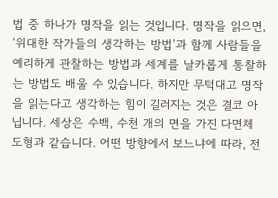법 중 하나가 명작을 읽는 것입니다. 명작을 읽으면, ‘위대한 작가들의 생각하는 방법’과 함께 사람들을 예리하게 관찰하는 방법과 세계를 날카롭게 통찰하는 방법도 배울 수 있습니다. 하지만 무턱대고 명작을 읽는다고 생각하는 힘이 길러지는 것은 결코 아닙니다. 세상은 수백, 수천 개의 면을 가진 다면체 도형과 같습니다. 어떤 방향에서 보느냐에 따라, 전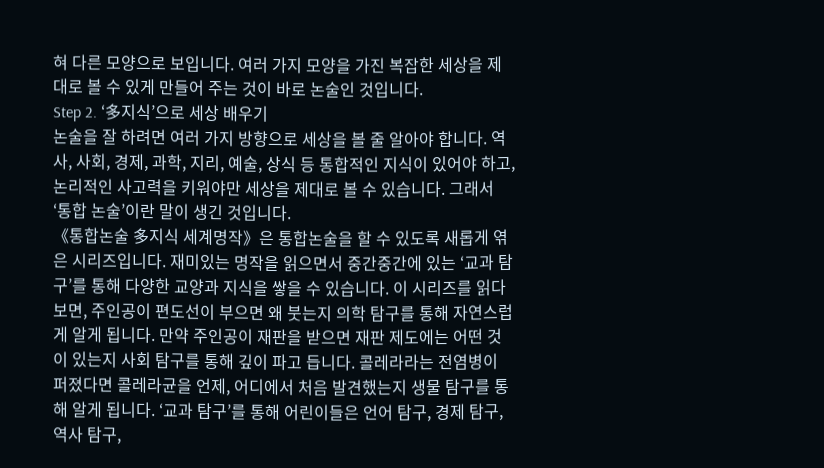혀 다른 모양으로 보입니다. 여러 가지 모양을 가진 복잡한 세상을 제대로 볼 수 있게 만들어 주는 것이 바로 논술인 것입니다.
Step 2. ‘多지식’으로 세상 배우기
논술을 잘 하려면 여러 가지 방향으로 세상을 볼 줄 알아야 합니다. 역사, 사회, 경제, 과학, 지리, 예술, 상식 등 통합적인 지식이 있어야 하고, 논리적인 사고력을 키워야만 세상을 제대로 볼 수 있습니다. 그래서 ‘통합 논술’이란 말이 생긴 것입니다.
《통합논술 多지식 세계명작》은 통합논술을 할 수 있도록 새롭게 엮은 시리즈입니다. 재미있는 명작을 읽으면서 중간중간에 있는 ‘교과 탐구’를 통해 다양한 교양과 지식을 쌓을 수 있습니다. 이 시리즈를 읽다 보면, 주인공이 편도선이 부으면 왜 붓는지 의학 탐구를 통해 자연스럽게 알게 됩니다. 만약 주인공이 재판을 받으면 재판 제도에는 어떤 것이 있는지 사회 탐구를 통해 깊이 파고 듭니다. 콜레라라는 전염병이 퍼졌다면 콜레라균을 언제, 어디에서 처음 발견했는지 생물 탐구를 통해 알게 됩니다. ‘교과 탐구’를 통해 어린이들은 언어 탐구, 경제 탐구, 역사 탐구,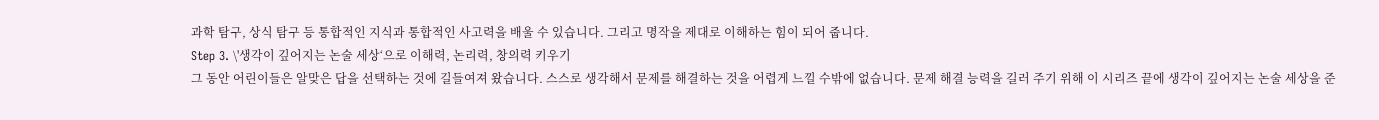과학 탐구, 상식 탐구 등 통합적인 지식과 통합적인 사고력을 배울 수 있습니다. 그리고 명작을 제대로 이해하는 힘이 되어 줍니다.
Step 3. \'생각이 깊어지는 논술 세상‘으로 이해력, 논리력, 창의력 키우기
그 동안 어린이들은 알맞은 답을 선택하는 것에 길들여져 왔습니다. 스스로 생각해서 문제를 해결하는 것을 어렵게 느낄 수밖에 없습니다. 문제 해결 능력을 길러 주기 위해 이 시리즈 끝에 생각이 깊어지는 논술 세상을 준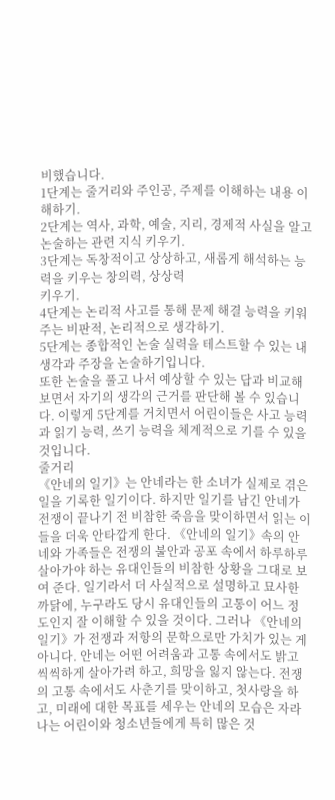비했습니다.
1단계는 줄거리와 주인공, 주제를 이해하는 내용 이해하기.
2단계는 역사, 과학, 예술, 지리, 경제적 사실을 알고 논술하는 관련 지식 키우기.
3단계는 독창적이고 상상하고, 새롭게 해석하는 능력을 키우는 창의력, 상상력
키우기.
4단계는 논리적 사고를 통해 문제 해결 능력을 키워 주는 비판적, 논리적으로 생각하기.
5단계는 종합적인 논술 실력을 테스트할 수 있는 내 생각과 주장을 논술하기입니다.
또한 논술을 풀고 나서 예상할 수 있는 답과 비교해 보면서 자기의 생각의 근거를 판단해 볼 수 있습니다. 이렇게 5단계를 거치면서 어린이들은 사고 능력과 읽기 능력, 쓰기 능력을 체계적으로 기를 수 있을 것입니다.
줄거리
《안네의 일기》는 안네라는 한 소녀가 실제로 겪은 일을 기록한 일기이다. 하지만 일기를 남긴 안네가 전쟁이 끝나기 전 비참한 죽음을 맞이하면서 읽는 이들을 더욱 안타깝게 한다. 《안네의 일기》속의 안네와 가족들은 전쟁의 불안과 공포 속에서 하루하루 살아가야 하는 유대인들의 비참한 상황을 그대로 보여 준다. 일기라서 더 사실적으로 설명하고 묘사한 까닭에, 누구라도 당시 유대인들의 고통이 어느 정도인지 잘 이해할 수 있을 것이다. 그러나 《안네의 일기》가 전쟁과 저항의 문학으로만 가치가 있는 게 아니다. 안네는 어떤 어려움과 고통 속에서도 밝고 씩씩하게 살아가려 하고, 희망을 잃지 않는다. 전쟁의 고통 속에서도 사춘기를 맞이하고, 첫사랑을 하고, 미래에 대한 목표를 세우는 안네의 모습은 자라나는 어린이와 청소년들에게 특히 많은 것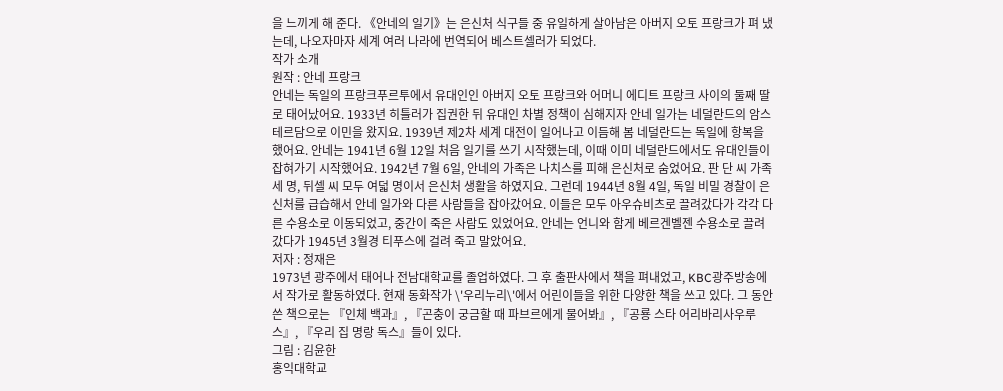을 느끼게 해 준다. 《안네의 일기》는 은신처 식구들 중 유일하게 살아남은 아버지 오토 프랑크가 펴 냈는데, 나오자마자 세계 여러 나라에 번역되어 베스트셀러가 되었다.
작가 소개
원작 : 안네 프랑크
안네는 독일의 프랑크푸르투에서 유대인인 아버지 오토 프랑크와 어머니 에디트 프랑크 사이의 둘째 딸로 태어났어요. 1933년 히틀러가 집권한 뒤 유대인 차별 정책이 심해지자 안네 일가는 네덜란드의 암스테르담으로 이민을 왔지요. 1939년 제2차 세계 대전이 일어나고 이듬해 봄 네덜란드는 독일에 항복을 했어요. 안네는 1941년 6월 12일 처음 일기를 쓰기 시작했는데, 이때 이미 네덜란드에서도 유대인들이 잡혀가기 시작했어요. 1942년 7월 6일, 안네의 가족은 나치스를 피해 은신처로 숨었어요. 판 단 씨 가족 세 명, 뒤셀 씨 모두 여덟 명이서 은신처 생활을 하였지요. 그런데 1944년 8월 4일, 독일 비밀 경찰이 은신처를 급습해서 안네 일가와 다른 사람들을 잡아갔어요. 이들은 모두 아우슈비츠로 끌려갔다가 각각 다른 수용소로 이동되었고, 중간이 죽은 사람도 있었어요. 안네는 언니와 함게 베르겐벨젠 수용소로 끌려갔다가 1945년 3월경 티푸스에 걸려 죽고 말았어요.
저자 : 정재은
1973년 광주에서 태어나 전남대학교를 졸업하였다. 그 후 출판사에서 책을 펴내었고, KBC광주방송에서 작가로 활동하였다. 현재 동화작가 \'우리누리\'에서 어린이들을 위한 다양한 책을 쓰고 있다. 그 동안 쓴 책으로는 『인체 백과』, 『곤충이 궁금할 때 파브르에게 물어봐』, 『공룡 스타 어리바리사우루스』, 『우리 집 명랑 독스』들이 있다.
그림 : 김윤한
홍익대학교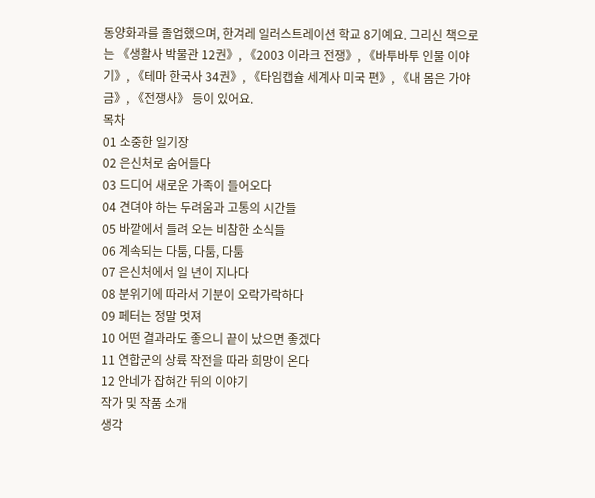동양화과를 졸업했으며, 한겨레 일러스트레이션 학교 8기예요. 그리신 책으로는 《생활사 박물관 12권》, 《2003 이라크 전쟁》, 《바투바투 인물 이야기》, 《테마 한국사 34권》, 《타임캡슐 세계사 미국 편》, 《내 몸은 가야금》, 《전쟁사》 등이 있어요.
목차
01 소중한 일기장
02 은신처로 숨어들다
03 드디어 새로운 가족이 들어오다
04 견뎌야 하는 두려움과 고통의 시간들
05 바깥에서 들려 오는 비참한 소식들
06 계속되는 다툼, 다툼, 다툼
07 은신처에서 일 년이 지나다
08 분위기에 따라서 기분이 오락가락하다
09 페터는 정말 멋져
10 어떤 결과라도 좋으니 끝이 났으면 좋겠다
11 연합군의 상륙 작전을 따라 희망이 온다
12 안네가 잡혀간 뒤의 이야기
작가 및 작품 소개
생각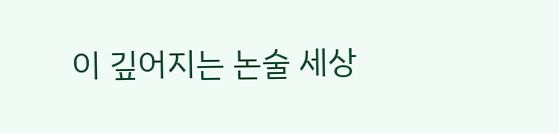이 깊어지는 논술 세상